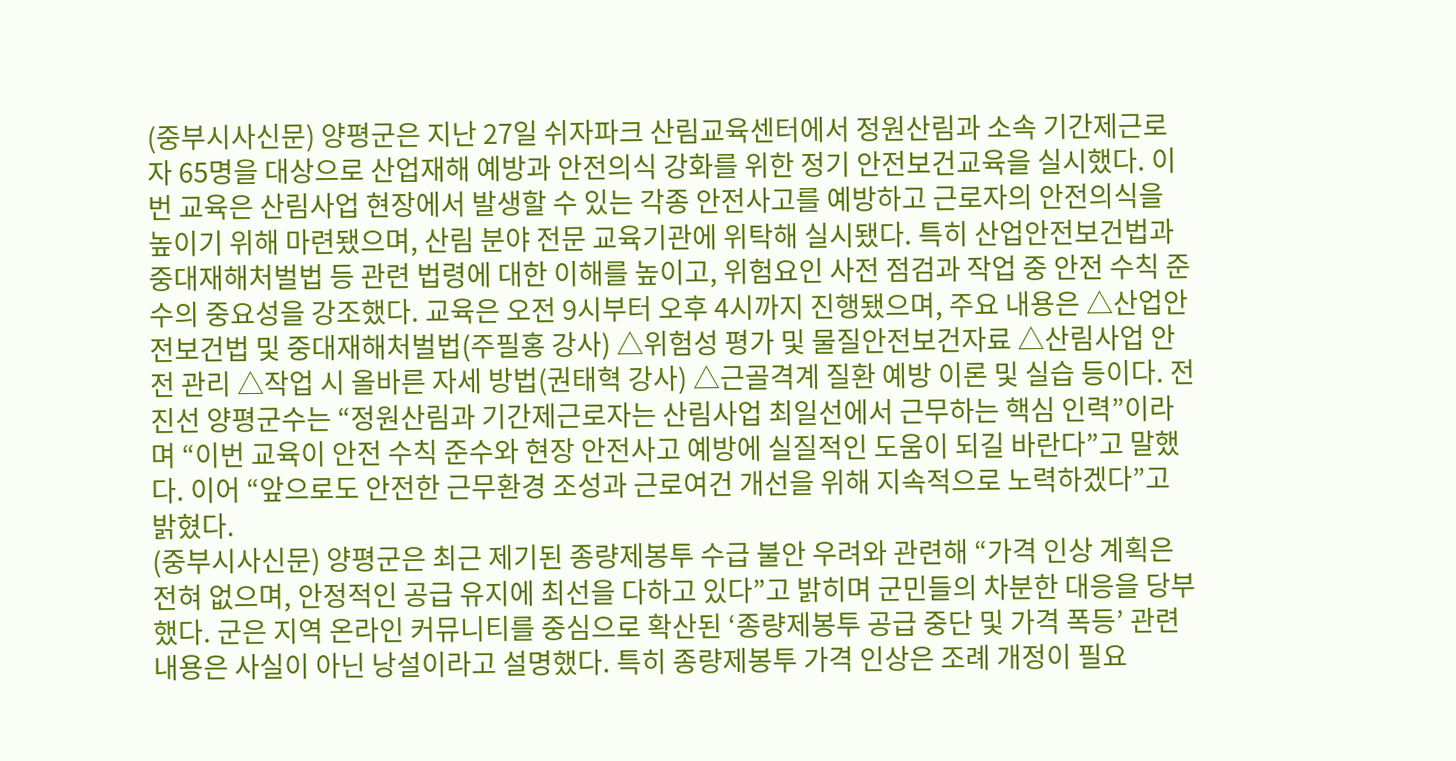(중부시사신문) 양평군은 지난 27일 쉬자파크 산림교육센터에서 정원산림과 소속 기간제근로자 65명을 대상으로 산업재해 예방과 안전의식 강화를 위한 정기 안전보건교육을 실시했다. 이번 교육은 산림사업 현장에서 발생할 수 있는 각종 안전사고를 예방하고 근로자의 안전의식을 높이기 위해 마련됐으며, 산림 분야 전문 교육기관에 위탁해 실시됐다. 특히 산업안전보건법과 중대재해처벌법 등 관련 법령에 대한 이해를 높이고, 위험요인 사전 점검과 작업 중 안전 수칙 준수의 중요성을 강조했다. 교육은 오전 9시부터 오후 4시까지 진행됐으며, 주요 내용은 △산업안전보건법 및 중대재해처벌법(주필홍 강사) △위험성 평가 및 물질안전보건자료 △산림사업 안전 관리 △작업 시 올바른 자세 방법(권태혁 강사) △근골격계 질환 예방 이론 및 실습 등이다. 전진선 양평군수는 “정원산림과 기간제근로자는 산림사업 최일선에서 근무하는 핵심 인력”이라며 “이번 교육이 안전 수칙 준수와 현장 안전사고 예방에 실질적인 도움이 되길 바란다”고 말했다. 이어 “앞으로도 안전한 근무환경 조성과 근로여건 개선을 위해 지속적으로 노력하겠다”고 밝혔다.
(중부시사신문) 양평군은 최근 제기된 종량제봉투 수급 불안 우려와 관련해 “가격 인상 계획은 전혀 없으며, 안정적인 공급 유지에 최선을 다하고 있다”고 밝히며 군민들의 차분한 대응을 당부했다. 군은 지역 온라인 커뮤니티를 중심으로 확산된 ‘종량제봉투 공급 중단 및 가격 폭등’ 관련 내용은 사실이 아닌 낭설이라고 설명했다. 특히 종량제봉투 가격 인상은 조례 개정이 필요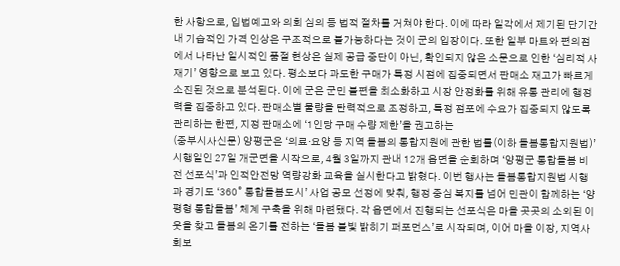한 사항으로, 입법예고와 의회 심의 등 법적 절차를 거쳐야 한다. 이에 따라 일각에서 제기된 단기간 내 기습적인 가격 인상은 구조적으로 불가능하다는 것이 군의 입장이다. 또한 일부 마트와 편의점에서 나타난 일시적인 품절 현상은 실제 공급 중단이 아닌, 확인되지 않은 소문으로 인한 ‘심리적 사재기’ 영향으로 보고 있다. 평소보다 과도한 구매가 특정 시점에 집중되면서 판매소 재고가 빠르게 소진된 것으로 분석된다. 이에 군은 군민 불편을 최소화하고 시장 안정화를 위해 유통 관리에 행정력을 집중하고 있다. 판매소별 물량을 탄력적으로 조정하고, 특정 점포에 수요가 집중되지 않도록 관리하는 한편, 지정 판매소에 ‘1인당 구매 수량 제한’을 권고하는
(중부시사신문) 양평군은 ‘의료·요양 등 지역 돌봄의 통합지원에 관한 법률(이하 돌봄통합지원법)’ 시행일인 27일 개군면을 시작으로, 4월 3일까지 관내 12개 읍면을 순회하며 ‘양평군 통합돌봄 비전 선포식’과 인적안전망 역량강화 교육을 실시한다고 밝혔다. 이번 행사는 돌봄통합지원법 시행과 경기도 ‘360˚ 통합돌봄도시’ 사업 공모 선정에 맞춰, 행정 중심 복지를 넘어 민관이 함께하는 ‘양평형 통합돌봄’ 체계 구축을 위해 마련됐다. 각 읍면에서 진행되는 선포식은 마을 곳곳의 소외된 이웃을 찾고 돌봄의 온기를 전하는 ‘돌봄 불빛 밝히기 퍼포먼스’로 시작되며, 이어 마을 이장, 지역사회보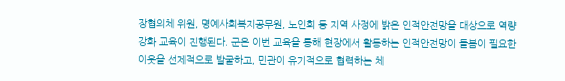장협의체 위원, 명예사회복지공무원, 노인회 등 지역 사정에 밝은 인적안전망을 대상으로 역량 강화 교육이 진행된다. 군은 이번 교육을 통해 현장에서 활동하는 인적안전망이 돌봄이 필요한 이웃을 선제적으로 발굴하고, 민관이 유기적으로 협력하는 체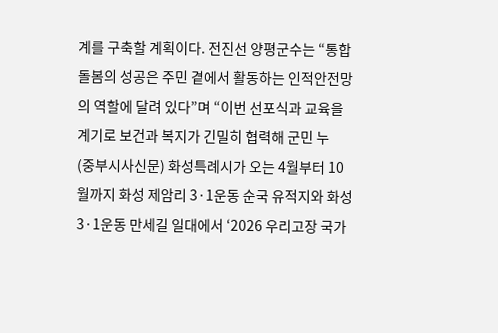계를 구축할 계획이다. 전진선 양평군수는 “통합돌봄의 성공은 주민 곁에서 활동하는 인적안전망의 역할에 달려 있다”며 “이번 선포식과 교육을 계기로 보건과 복지가 긴밀히 협력해 군민 누
(중부시사신문) 화성특례시가 오는 4월부터 10월까지 화성 제암리 3·1운동 순국 유적지와 화성 3·1운동 만세길 일대에서 ‘2026 우리고장 국가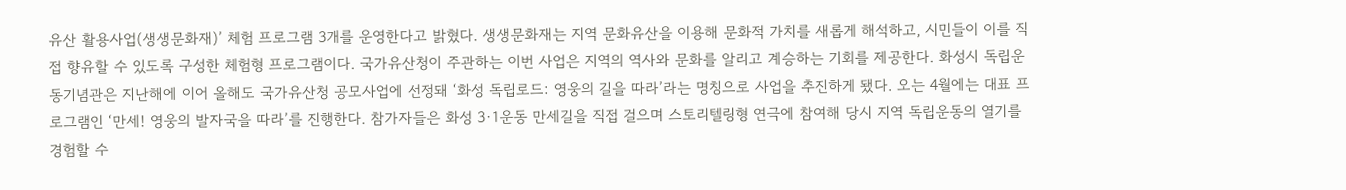유산 활용사업(생생문화재)’ 체험 프로그램 3개를 운영한다고 밝혔다. 생생문화재는 지역 문화유산을 이용해 문화적 가치를 새롭게 해석하고, 시민들이 이를 직접 향유할 수 있도록 구성한 체험형 프로그램이다. 국가유산청이 주관하는 이번 사업은 지역의 역사와 문화를 알리고 계승하는 기회를 제공한다. 화성시 독립운동기념관은 지난해에 이어 올해도 국가유산청 공모사업에 선정돼 ‘화성 독립로드: 영웅의 길을 따라’라는 명칭으로 사업을 추진하게 됐다. 오는 4월에는 대표 프로그램인 ‘만세! 영웅의 발자국을 따라’를 진행한다. 참가자들은 화성 3·1운동 만세길을 직접 걸으며 스토리텔링형 연극에 참여해 당시 지역 독립운동의 열기를 경험할 수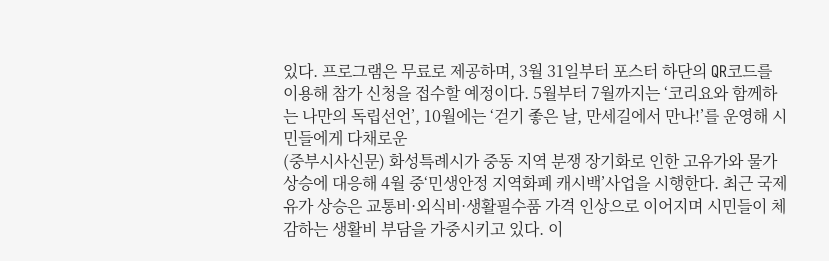있다. 프로그램은 무료로 제공하며, 3월 31일부터 포스터 하단의 QR코드를 이용해 참가 신청을 접수할 예정이다. 5월부터 7월까지는 ‘코리요와 함께하는 나만의 독립선언’, 10월에는 ‘걷기 좋은 날, 만세길에서 만나!’를 운영해 시민들에게 다채로운
(중부시사신문) 화성특례시가 중동 지역 분쟁 장기화로 인한 고유가와 물가 상승에 대응해 4월 중‘민생안정 지역화폐 캐시백’사업을 시행한다. 최근 국제 유가 상승은 교통비·외식비·생활필수품 가격 인상으로 이어지며 시민들이 체감하는 생활비 부담을 가중시키고 있다. 이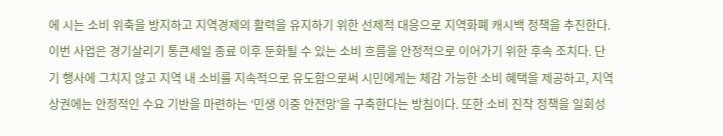에 시는 소비 위축을 방지하고 지역경제의 활력을 유지하기 위한 선제적 대응으로 지역화폐 캐시백 정책을 추진한다. 이번 사업은 경기살리기 통큰세일 종료 이후 둔화될 수 있는 소비 흐름을 안정적으로 이어가기 위한 후속 조치다. 단기 행사에 그치지 않고 지역 내 소비를 지속적으로 유도함으로써 시민에게는 체감 가능한 소비 혜택을 제공하고, 지역 상권에는 안정적인 수요 기반을 마련하는 ‘민생 이중 안전망’을 구축한다는 방침이다. 또한 소비 진작 정책을 일회성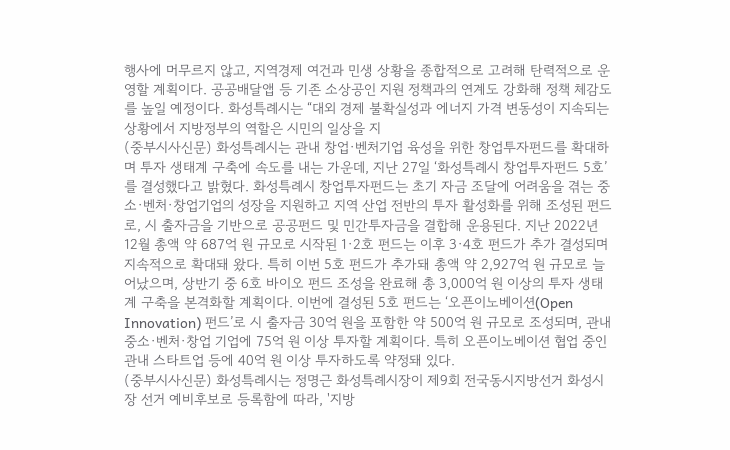행사에 머무르지 않고, 지역경제 여건과 민생 상황을 종합적으로 고려해 탄력적으로 운영할 계획이다. 공공배달앱 등 기존 소상공인 지원 정책과의 연계도 강화해 정책 체감도를 높일 예정이다. 화성특례시는 “대외 경제 불확실성과 에너지 가격 변동성이 지속되는 상황에서 지방정부의 역할은 시민의 일상을 지
(중부시사신문) 화성특례시는 관내 창업·벤처기업 육성을 위한 창업투자펀드를 확대하며 투자 생태계 구축에 속도를 내는 가운데, 지난 27일 ‘화성특례시 창업투자펀드 5호’를 결성했다고 밝혔다. 화성특례시 창업투자펀드는 초기 자금 조달에 어려움을 겪는 중소·벤처·창업기업의 성장을 지원하고 지역 산업 전반의 투자 활성화를 위해 조성된 펀드로, 시 출자금을 기반으로 공공펀드 및 민간투자금을 결합해 운용된다. 지난 2022년 12월 총액 약 687억 원 규모로 시작된 1·2호 펀드는 이후 3·4호 펀드가 추가 결성되며 지속적으로 확대돼 왔다. 특히 이번 5호 펀드가 추가돼 총액 약 2,927억 원 규모로 늘어났으며, 상반기 중 6호 바이오 펀드 조성을 완료해 총 3,000억 원 이상의 투자 생태계 구축을 본격화할 계획이다. 이번에 결성된 5호 펀드는 ‘오픈이노베이션(Open Innovation) 펀드’로 시 출자금 30억 원을 포함한 약 500억 원 규모로 조성되며, 관내 중소·벤처·창업 기업에 75억 원 이상 투자할 계획이다. 특히 오픈이노베이션 협업 중인 관내 스타트업 등에 40억 원 이상 투자하도록 약정돼 있다.
(중부시사신문) 화성특례시는 정명근 화성특례시장이 제9회 전국동시지방선거 화성시장 선거 예비후보로 등록함에 따라, '지방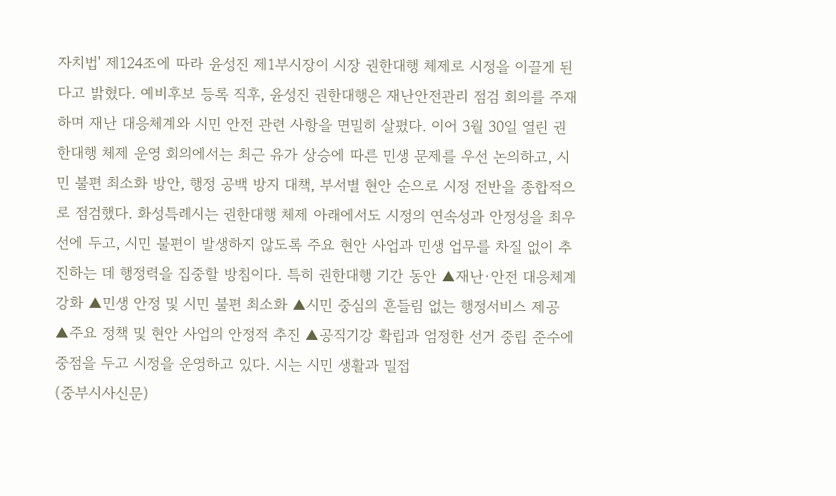자치법' 제124조에 따라 윤성진 제1부시장이 시장 권한대행 체제로 시정을 이끌게 된다고 밝혔다. 예비후보 등록 직후, 윤성진 권한대행은 재난안전관리 점검 회의를 주재하며 재난 대응체계와 시민 안전 관련 사항을 면밀히 살폈다. 이어 3월 30일 열린 권한대행 체제 운영 회의에서는 최근 유가 상승에 따른 민생 문제를 우선 논의하고, 시민 불편 최소화 방안, 행정 공백 방지 대책, 부서별 현안 순으로 시정 전반을 종합적으로 점검했다. 화성특례시는 권한대행 체제 아래에서도 시정의 연속성과 안정성을 최우선에 두고, 시민 불편이 발생하지 않도록 주요 현안 사업과 민생 업무를 차질 없이 추진하는 데 행정력을 집중할 방침이다. 특히 권한대행 기간 동안 ▲재난·안전 대응체계 강화 ▲민생 안정 및 시민 불편 최소화 ▲시민 중심의 흔들림 없는 행정서비스 제공 ▲주요 정책 및 현안 사업의 안정적 추진 ▲공직기강 확립과 엄정한 선거 중립 준수에 중점을 두고 시정을 운영하고 있다. 시는 시민 생활과 밀접
(중부시사신문)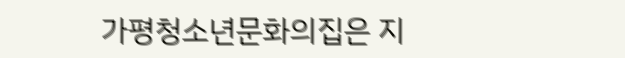가평청소년문화의집은 지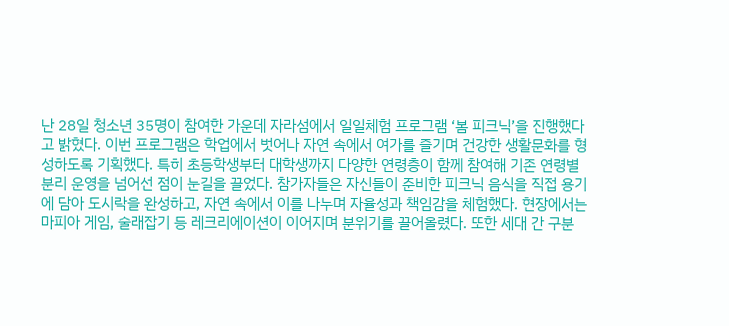난 28일 청소년 35명이 참여한 가운데 자라섬에서 일일체험 프로그램 ‘봄 피크닉’을 진행했다고 밝혔다. 이번 프로그램은 학업에서 벗어나 자연 속에서 여가를 즐기며 건강한 생활문화를 형성하도록 기획했다. 특히 초등학생부터 대학생까지 다양한 연령층이 함께 참여해 기존 연령별 분리 운영을 넘어선 점이 눈길을 끌었다. 참가자들은 자신들이 준비한 피크닉 음식을 직접 용기에 담아 도시락을 완성하고, 자연 속에서 이를 나누며 자율성과 책임감을 체험했다. 현장에서는 마피아 게임, 술래잡기 등 레크리에이션이 이어지며 분위기를 끌어올렸다. 또한 세대 간 구분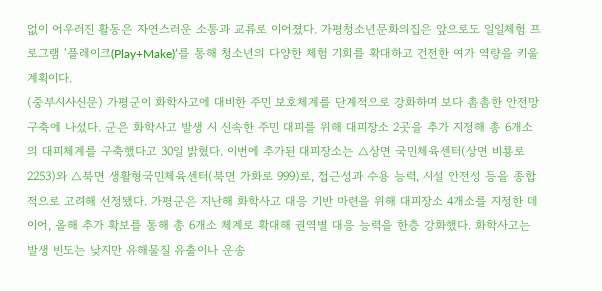없이 어우러진 활동은 자연스러운 소통과 교류로 이어졌다. 가평청소년문화의집은 앞으로도 일일체험 프로그램 ‘플레이크(Play+Make)’를 통해 청소년의 다양한 체험 기회를 확대하고 건전한 여가 역량을 키울 계획이다.
(중부시사신문) 가평군이 화학사고에 대비한 주민 보호체계를 단계적으로 강화하며 보다 촘촘한 안전망 구축에 나섰다. 군은 화학사고 발생 시 신속한 주민 대피를 위해 대피장소 2곳을 추가 지정해 총 6개소의 대피체계를 구축했다고 30일 밝혔다. 이번에 추가된 대피장소는 △상면 국민체육센터(상면 비룡로 2253)와 △북면 생활형국민체육센터(북면 가화로 999)로, 접근성과 수용 능력, 시설 안전성 등을 종합적으로 고려해 선정됐다. 가평군은 지난해 화학사고 대응 기반 마련을 위해 대피장소 4개소를 지정한 데 이어, 올해 추가 확보를 통해 총 6개소 체계로 확대해 권역별 대응 능력을 한층 강화했다. 화학사고는 발생 빈도는 낮지만 유해물질 유출이나 운송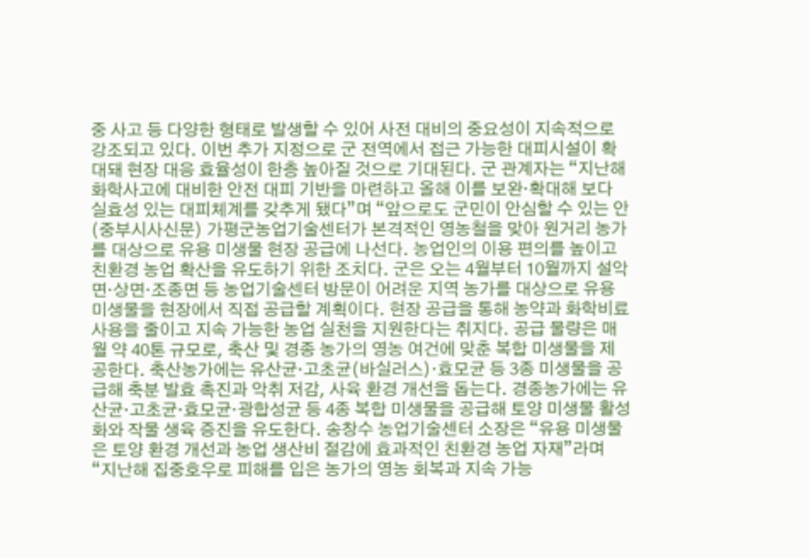중 사고 등 다양한 형태로 발생할 수 있어 사전 대비의 중요성이 지속적으로 강조되고 있다. 이번 추가 지정으로 군 전역에서 접근 가능한 대피시설이 확대돼 현장 대응 효율성이 한층 높아질 것으로 기대된다. 군 관계자는 “지난해 화학사고에 대비한 안전 대피 기반을 마련하고 올해 이를 보완·확대해 보다 실효성 있는 대피체계를 갖추게 됐다”며 “앞으로도 군민이 안심할 수 있는 안
(중부시사신문) 가평군농업기술센터가 본격적인 영농철을 맞아 원거리 농가를 대상으로 유용 미생물 현장 공급에 나선다. 농업인의 이용 편의를 높이고 친환경 농업 확산을 유도하기 위한 조치다. 군은 오는 4월부터 10월까지 설악면‧상면‧조종면 등 농업기술센터 방문이 어려운 지역 농가를 대상으로 유용 미생물을 현장에서 직접 공급할 계획이다. 현장 공급을 통해 농약과 화학비료 사용을 줄이고 지속 가능한 농업 실천을 지원한다는 취지다. 공급 물량은 매월 약 40톤 규모로, 축산 및 경종 농가의 영농 여건에 맞춘 복합 미생물을 제공한다. 축산농가에는 유산균‧고초균(바실러스)‧효모균 등 3종 미생물을 공급해 축분 발효 촉진과 악취 저감, 사육 환경 개선을 돕는다. 경종농가에는 유산균‧고초균‧효모균‧광합성균 등 4종 복합 미생물을 공급해 토양 미생물 활성화와 작물 생육 증진을 유도한다. 송창수 농업기술센터 소장은 “유용 미생물은 토양 환경 개선과 농업 생산비 절감에 효과적인 친환경 농업 자재”라며 “지난해 집중호우로 피해를 입은 농가의 영농 회복과 지속 가능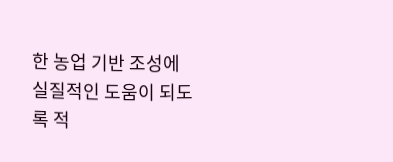한 농업 기반 조성에 실질적인 도움이 되도록 적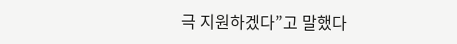극 지원하겠다”고 말했다